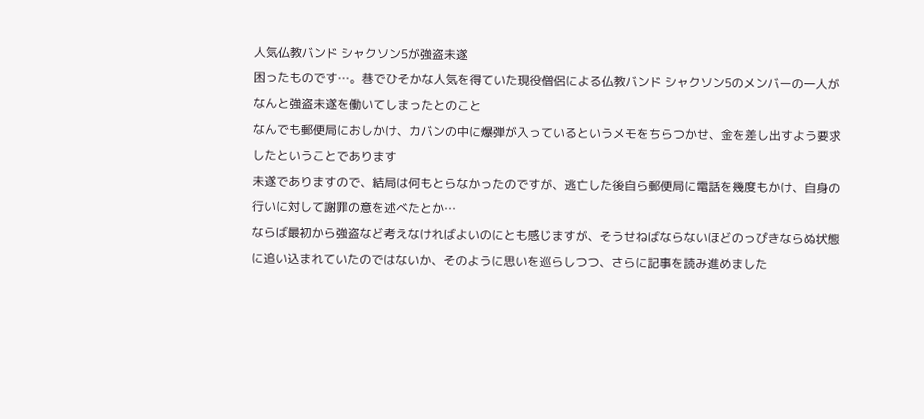人気仏教バンド シャクソン5が強盗未遂
困ったものです…。巷でひそかな人気を得ていた現役僧侶による仏教バンド シャクソン5のメンバーの一人がなんと強盗未遂を働いてしまったとのこと
なんでも郵便局におしかけ、カバンの中に爆弾が入っているというメモをちらつかせ、金を差し出すよう要求したということであります
未遂でありますので、結局は何もとらなかったのですが、逃亡した後自ら郵便局に電話を幾度もかけ、自身の行いに対して謝罪の意を述べたとか…
ならば最初から強盗など考えなければよいのにとも感じますが、そうせねばならないほどのっぴきならぬ状態に追い込まれていたのではないか、そのように思いを巡らしつつ、さらに記事を読み進めました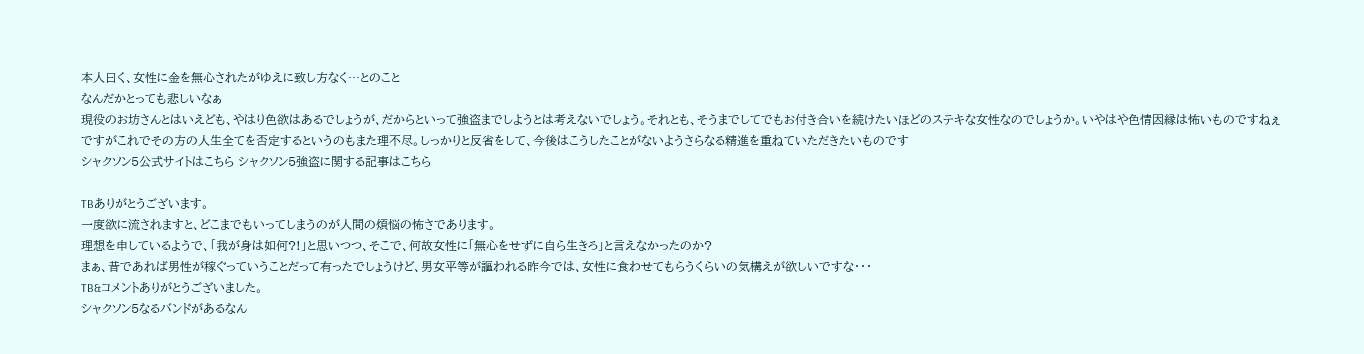本人曰く、女性に金を無心されたがゆえに致し方なく…とのこと
なんだかとっても悲しいなぁ
現役のお坊さんとはいえども、やはり色欲はあるでしょうが、だからといって強盗までしようとは考えないでしょう。それとも、そうまでしてでもお付き合いを続けたいほどのステキな女性なのでしょうか。いやはや色情因縁は怖いものですねぇ
ですがこれでその方の人生全てを否定するというのもまた理不尽。しっかりと反省をして、今後はこうしたことがないようさらなる精進を重ねていただきたいものです
シャクソン5公式サイトはこちら シャクソン5強盗に関する記事はこちら

TBありがとうございます。
一度欲に流されますと、どこまでもいってしまうのが人間の煩悩の怖さであります。
理想を申しているようで、「我が身は如何?!」と思いつつ、そこで、何故女性に「無心をせずに自ら生きろ」と言えなかったのか?
まぁ、昔であれば男性が稼ぐっていうことだって有ったでしょうけど、男女平等が謳われる昨今では、女性に食わせてもらうくらいの気構えが欲しいですな・・・
TB&コメントありがとうございました。
シャクソン5なるバンドがあるなん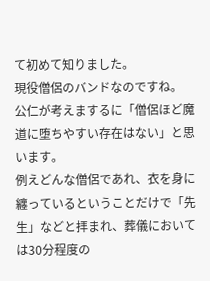て初めて知りました。
現役僧侶のバンドなのですね。
公仁が考えまするに「僧侶ほど魔道に堕ちやすい存在はない」と思います。
例えどんな僧侶であれ、衣を身に纏っているということだけで「先生」などと拝まれ、葬儀においては30分程度の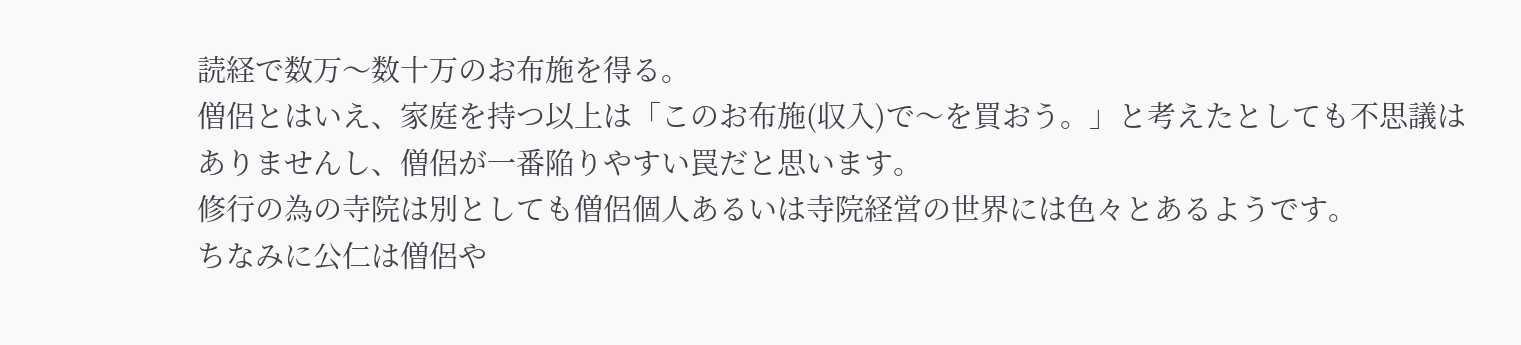読経で数万〜数十万のお布施を得る。
僧侶とはいえ、家庭を持つ以上は「このお布施(収入)で〜を買おう。」と考えたとしても不思議はありませんし、僧侶が一番陥りやすい罠だと思います。
修行の為の寺院は別としても僧侶個人あるいは寺院経営の世界には色々とあるようです。
ちなみに公仁は僧侶や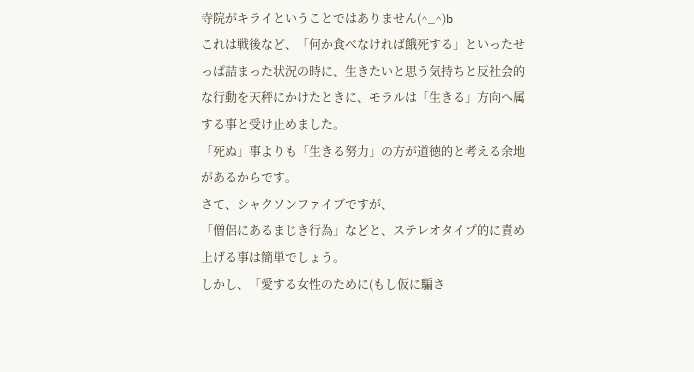寺院がキライということではありません(^_^)b
これは戦後など、「何か食べなければ餓死する」といったせっぱ詰まった状況の時に、生きたいと思う気持ちと反社会的な行動を天秤にかけたときに、モラルは「生きる」方向へ属する事と受け止めました。
「死ぬ」事よりも「生きる努力」の方が道徳的と考える余地があるからです。
さて、シャクソンファイブですが、
「僧侶にあるまじき行為」などと、ステレオタイプ的に責め上げる事は簡単でしょう。
しかし、「愛する女性のために(もし仮に騙さ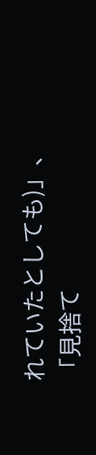れていたとしても)」、
「見捨て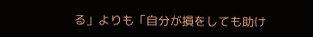る」よりも「自分が損をしても助け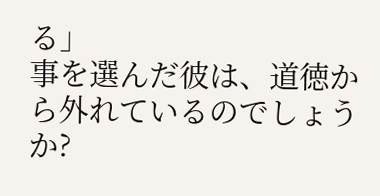る」
事を選んだ彼は、道徳から外れているのでしょうか?